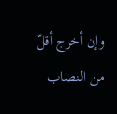وإن أخرج أقلّ من النصاب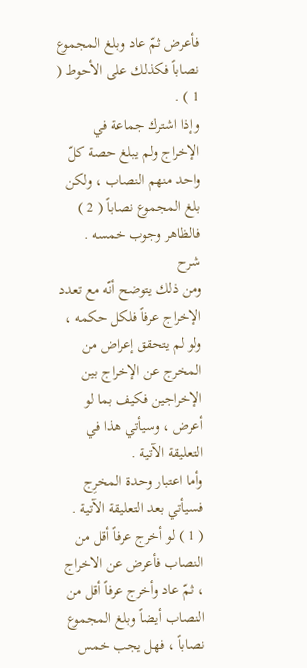فأعرض ثمّ عاد وبلغ المجموع نصاباً فكذلك على الأحوط ( 1 ) .
وإذا اشترك جماعة في الإخراج ولم يبلغ حصة كلّ واحد منهم النصاب ، ولكن بلغ المجموع نصاباً ( 2 ) فالظاهر وجوب خمسه .
شرح
ومن ذلك يتوضح أنّه مع تعدد الإخراج عرفاً فلكل حكمه ، ولو لم يتحقق إعراض من المخرج عن الإخراج بين الإخراجين فكيف بما لو أعرض ، وسيأتي هذا في التعليقة الآتية .
وأما اعتبار وحدة المخرِج فسيأتي بعد التعليقة الآتية .
( 1 ) لو أخرج عرفاً أقل من النصاب فأعرض عن الاخراج ، ثمّ عاد وأخرج عرفاً أقل من النصاب أيضاً وبلغ المجموع نصاباً ، فهل يجب خمس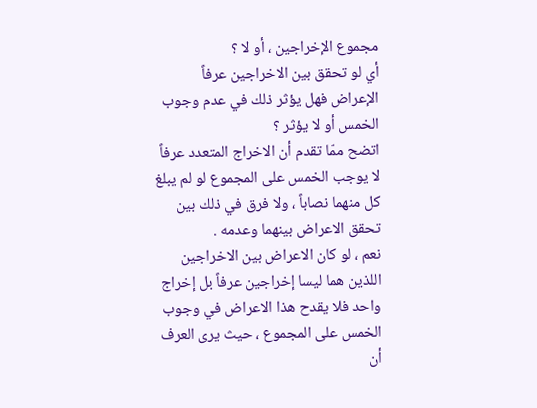مجموع الإخراجين ، أو لا ؟
أي لو تحقق بين الاخراجين عرفاً الإعراض فهل يؤثر ذلك في عدم وجوب الخمس أو لا يؤثر ؟
اتضح ممّا تقدم أن الاخراج المتعدد عرفاً لا يوجب الخمس على المجموع لو لم يبلغ كل منهما نصاباً ، ولا فرق في ذلك بين تحقق الاعراض بينهما وعدمه .
نعم ، لو كان الاعراض بين الاخراجين اللذين هما ليسا إخراجين عرفاً بل إخراج واحد فلا يقدح هذا الاعراض في وجوب الخمس على المجموع ، حيث يرى العرف أن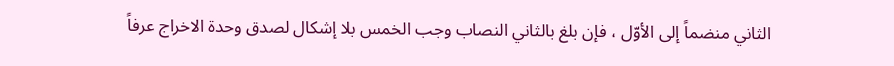الثاني منضماً إلى الأوّل ، فإن بلغ بالثاني النصاب وجب الخمس بلا إشكال لصدق وحدة الاخراج عرفاً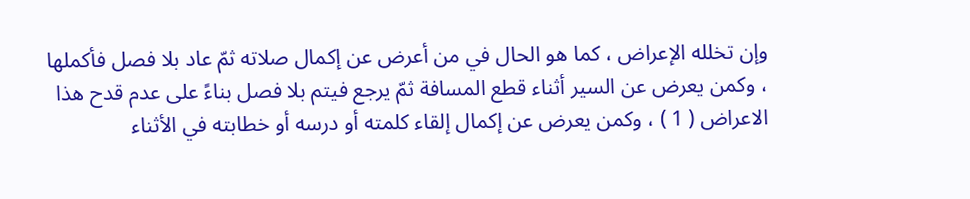وإن تخلله الإعراض ، كما هو الحال في من أعرض عن إكمال صلاته ثمّ عاد بلا فصل فأكملها ، وكمن يعرض عن السير أثناء قطع المسافة ثمّ يرجع فيتم بلا فصل بناءً على عدم قدح هذا الاعراض ( 1 ) ، وكمن يعرض عن إكمال إلقاء كلمته أو درسه أو خطابته في الأثناء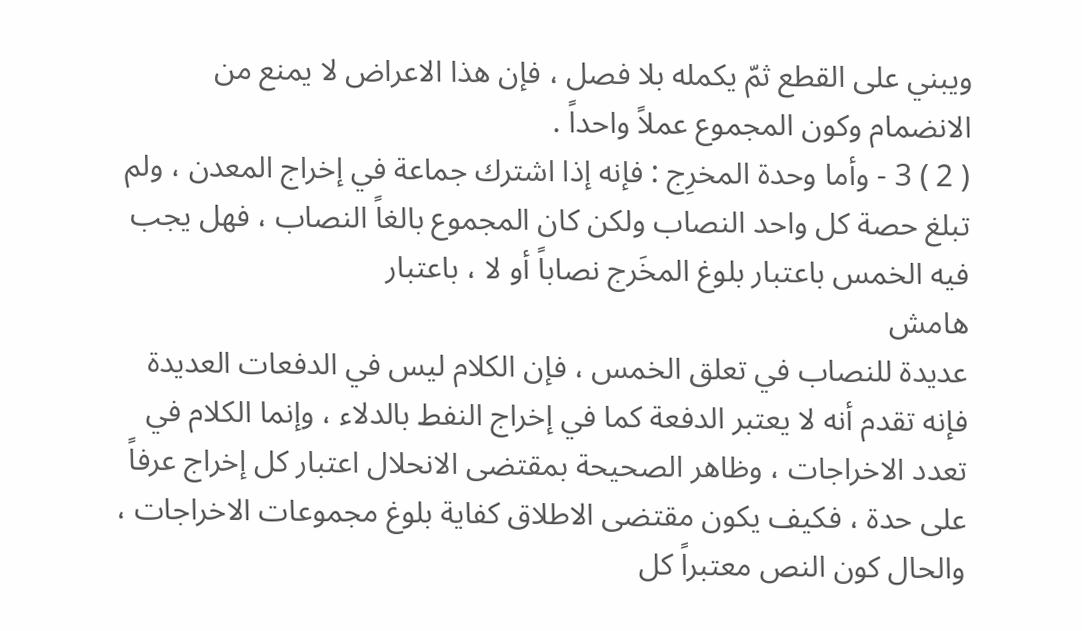ويبني على القطع ثمّ يكمله بلا فصل ، فإن هذا الاعراض لا يمنع من الانضمام وكون المجموع عملاً واحداً .
( 2 ) 3 - وأما وحدة المخرِج : فإنه إذا اشترك جماعة في إخراج المعدن ، ولم تبلغ حصة كل واحد النصاب ولكن كان المجموع بالغاً النصاب ، فهل يجب فيه الخمس باعتبار بلوغ المخَرج نصاباً أو لا ، باعتبار
هامش
عديدة للنصاب في تعلق الخمس ، فإن الكلام ليس في الدفعات العديدة فإنه تقدم أنه لا يعتبر الدفعة كما في إخراج النفط بالدلاء ، وإنما الكلام في تعدد الاخراجات ، وظاهر الصحيحة بمقتضى الانحلال اعتبار كل إخراج عرفاً على حدة ، فكيف يكون مقتضى الاطلاق كفاية بلوغ مجموعات الاخراجات ، والحال كون النص معتبراً كل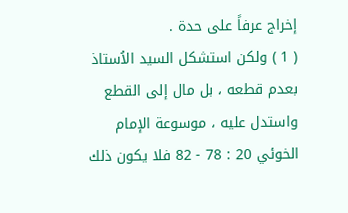إخراج عرفاً على حدة .
( 1 ) ولكن استشكل السيد الاُستاذ بعدم قطعه ، بل مال إلى القطع واستدل عليه ، موسوعة الإمام الخوئي 20 : 78 - 82 فلا يكون ذلك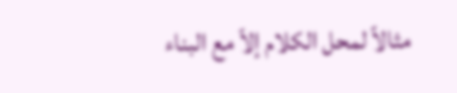مثالاً لمحل الكلام إلاّ مع البناء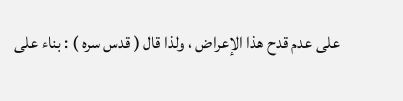على عدم قدح هذا الإعراض ، ولذا قال ( قدس سره ) : بناء على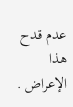عدم قدح هذا الإعراض .